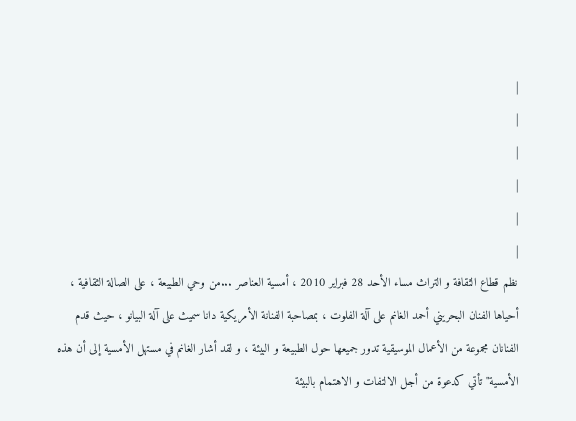|
|
|
|
|
|
نظم قطاع الثقافة و التراث مساء الأحد 28 فبراير 2010 ، أمسية العناصر ...من وحي الطبيعة ، على الصالة الثقافية ، أحياها الفنان البحريني أحمد الغانم على آلة الفلوت ، بمصاحبة الفنانة الأمريكية دانا سميث على آلة البيانو ، حيث قدم الفنانان مجموعة من الأعمال الموسيقية تدور جميعها حول الطبيعة و البيئة ، و لقد أشار الغانم في مستهل الأمسية إلى أن هذه الأمسية" تأتي كدعوة من أجل الالتفات و الاهتمام بالبيئة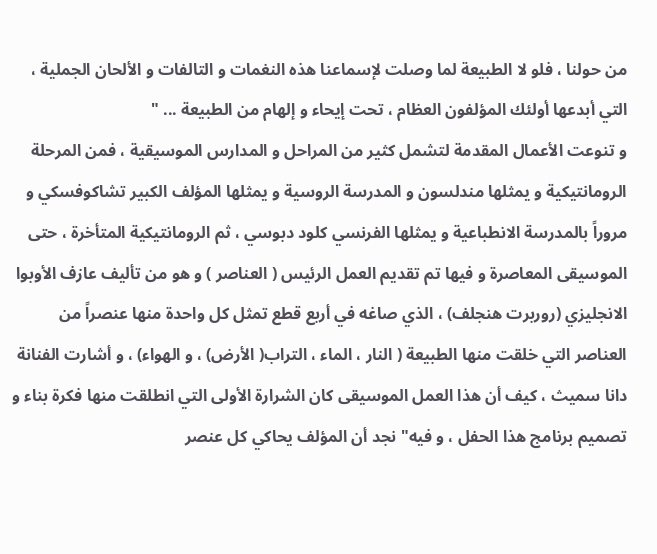من حولنا ، فلو لا الطبيعة لما وصلت لإسماعنا هذه النغمات و التالفات و الألحان الجملية ، التي أبدعها أولئك المؤلفون العظام ، تحت إيحاء و إلهام من الطبيعة ... "
و تنوعت الأعمال المقدمة لتشمل كثير من المراحل و المدارس الموسيقية ، فمن المرحلة الرومانتيكية و يمثلها مندلسون و المدرسة الروسية و يمثلها المؤلف الكبير تشاكوفسكي و مروراً بالمدرسة الانطباعية و يمثلها الفرنسي كلود دبوسي ، ثم الرومانتيكية المتأخرة ، حتى الموسيقى المعاصرة و فيها تم تقديم العمل الرئيس ( العناصر ) و هو من تأليف عازف الأوبوا الانجليزي (روربرت هنجلف) ، الذي صاغه في أربع قطع تمثل كل واحدة منها عنصراً من العناصر التي خلقت منها الطبيعة ( النار ، الماء ، التراب( الأرض) ، و الهواء) ، و أشارت الفنانة دانا سميث ، كيف أن هذا العمل الموسيقى كان الشرارة الأولى التي انطلقت منها فكرة بناء و تصميم برنامج هذا الحفل ، و فيه" نجد أن المؤلف يحاكي كل عنصر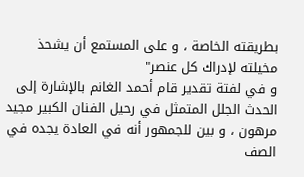بطريقته الخاصة ، و على المستمع أن يشحذ مخيلته لإدراك كل عنصر"
و في لفتة تقدير قام أحمد الغانم بالإشارة إلى الحدث الجلل المتمثل في رحيل الفنان الكبير مجيد مرهون ، و بين للجمهور أنه في العادة يجده في الصف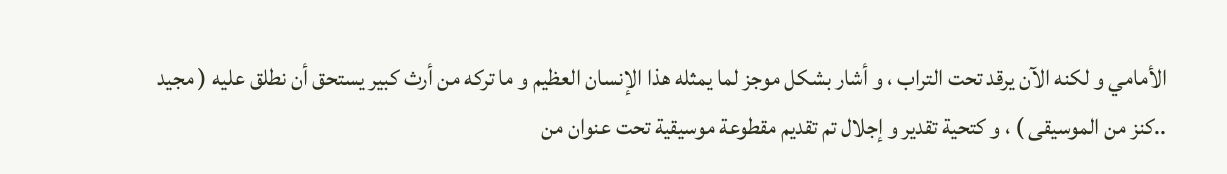الأمامي و لكنه الآن يرقد تحت التراب ، و أشار بشكل موجز لما يمثله هذا الإنسان العظيم و ما تركه من أرث كبير يستحق أن نطلق عليه ( مجيد ..كنز من الموسيقى ) ، و كتحية تقدير و إجلال تم تقديم مقطوعة موسيقية تحت عنوان من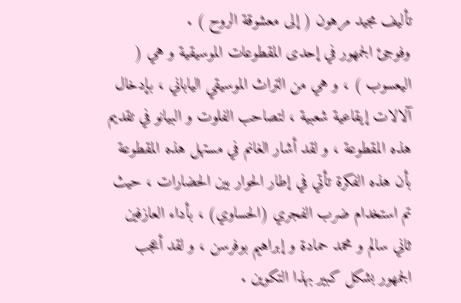تأليف مجيد مرهون ( إلى معشوقة الروح ) .
وفوجئ الجمهور في إحدى المقطوعات الموسيقية و هي ( اليعسوب ) ، و هي من التراث الموسيقي الياباني ، بإدخال آلالات إيقاعية شعبية ، لتصاحب الفلوت و البيانو في تقديم هذه المقطوعة ، و لقد أشار الغانم في مستهل هذه المقطوعة بأن هذه الفكرة تأتي في إطار الحوار بين الحضارات ، حيث تم استخدام ضرب الفجري (الحساوي) ، بأداء العازفين ثاني سالم و محمد حمادة و إبراهيم بوفرسن ، و لقد أعجب الجمهور بشكل كبير بهذا التكوين .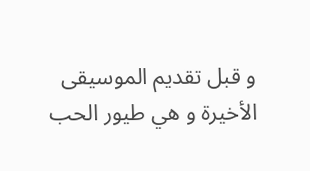و قبل تقديم الموسيقى الأخيرة و هي طيور الحب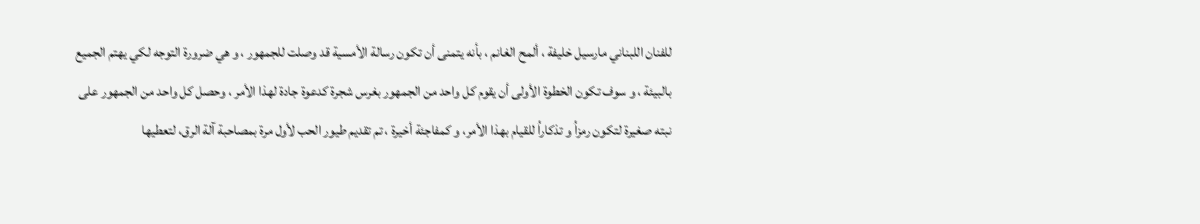للفنان اللبناني مارسيل خليفة ، ألمح الغانم ، بأنه يتمنى أن تكون رسالة الأمسية قد وصلت للجمهور ، و هي ضرورة التوجه لكي يهتم الجميع بالبيئة ، و سوف تكون الخطوة الأولى أن يقوم كل واحد من الجمهور بغرس شجرة كدعوة جادة لهذا الأمر ، وحصل كل واحد من الجمهور على نبته صغيرة لتكون رمزاُ و تذكاراُ للقيام بهذا الأمر، و كمفاجئة أخيرة ، تم تقديم طيور الحب لأول مرة بمصاحبة آلة الرق، لتعطيها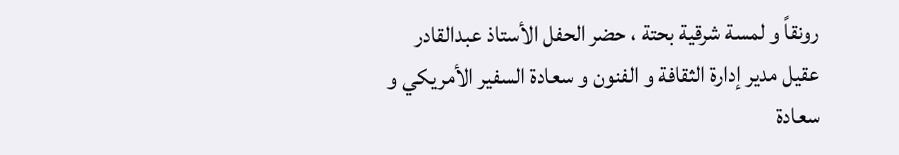رونقاً و لمسة شرقية بحتة ، حضر الحفل الأستاذ عبدالقادر عقيل مدير إدارة الثقافة و الفنون و سعادة السفير الأمريكي و سعادة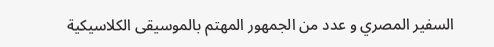السفير المصري و عدد من الجمهور المهتم بالموسيقى الكلاسيكية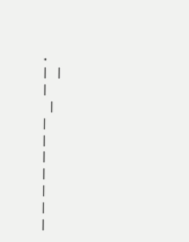.
| |
|
 |
|
|
|
|
|
|
|